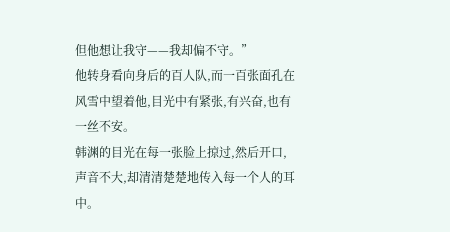但他想让我守——我却偏不守。”
他转身看向身后的百人队,而一百张面孔在风雪中望着他,目光中有紧张,有兴奋,也有一丝不安。
韩渊的目光在每一张脸上掠过,然后开口,声音不大,却清清楚楚地传入每一个人的耳中。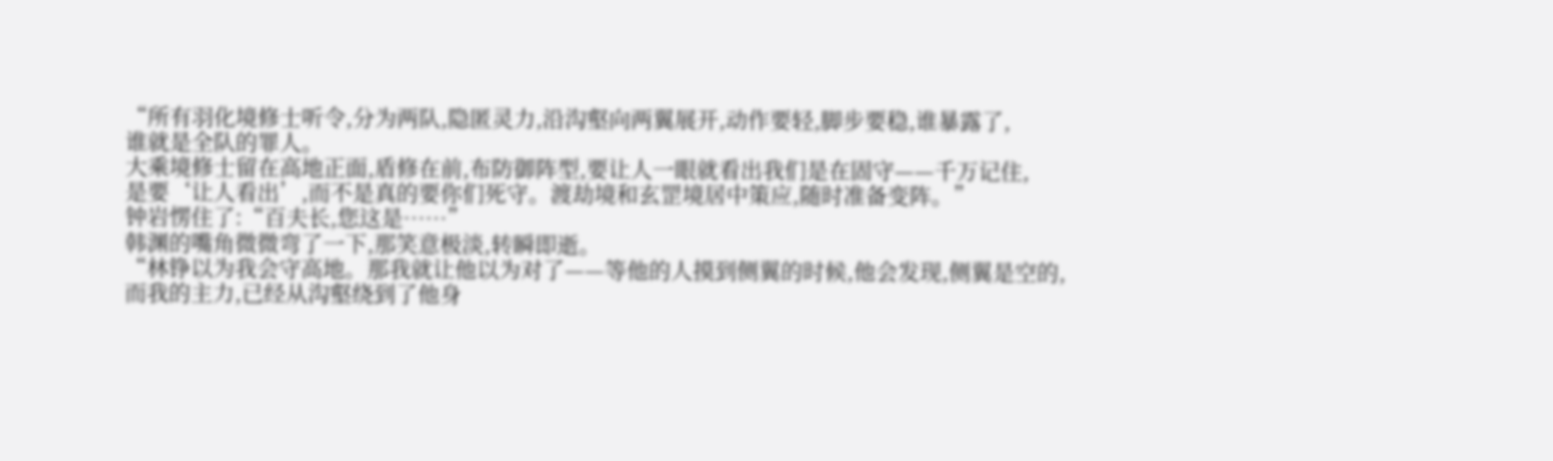“所有羽化境修士听令,分为两队,隐匿灵力,沿沟壑向两翼展开,动作要轻,脚步要稳,谁暴露了,
谁就是全队的罪人。
大乘境修士留在高地正面,盾修在前,布防御阵型,要让人一眼就看出我们是在固守——千万记住,
是要‘让人看出’,而不是真的要你们死守。渡劫境和玄罡境居中策应,随时准备变阵。”
钟岩愣住了:“百夫长,您这是……”
韩渊的嘴角微微弯了一下,那笑意极淡,转瞬即逝。
“林铮以为我会守高地。那我就让他以为对了——等他的人摸到侧翼的时候,他会发现,侧翼是空的,
而我的主力,已经从沟壑绕到了他身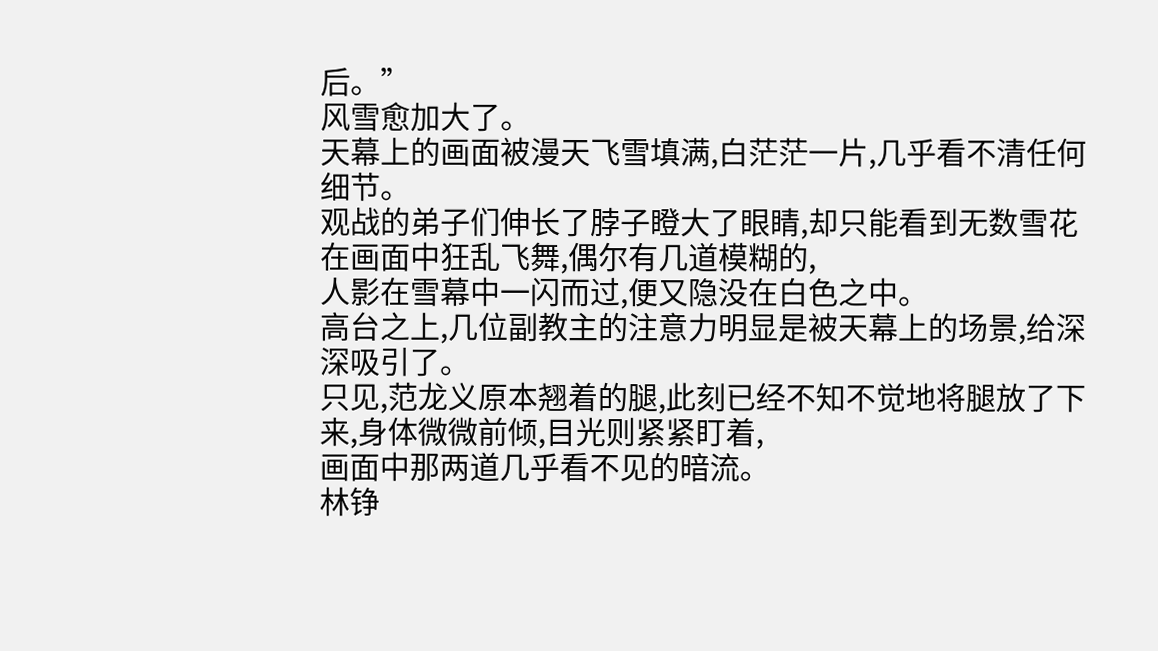后。”
风雪愈加大了。
天幕上的画面被漫天飞雪填满,白茫茫一片,几乎看不清任何细节。
观战的弟子们伸长了脖子瞪大了眼睛,却只能看到无数雪花在画面中狂乱飞舞,偶尔有几道模糊的,
人影在雪幕中一闪而过,便又隐没在白色之中。
高台之上,几位副教主的注意力明显是被天幕上的场景,给深深吸引了。
只见,范龙义原本翘着的腿,此刻已经不知不觉地将腿放了下来,身体微微前倾,目光则紧紧盯着,
画面中那两道几乎看不见的暗流。
林铮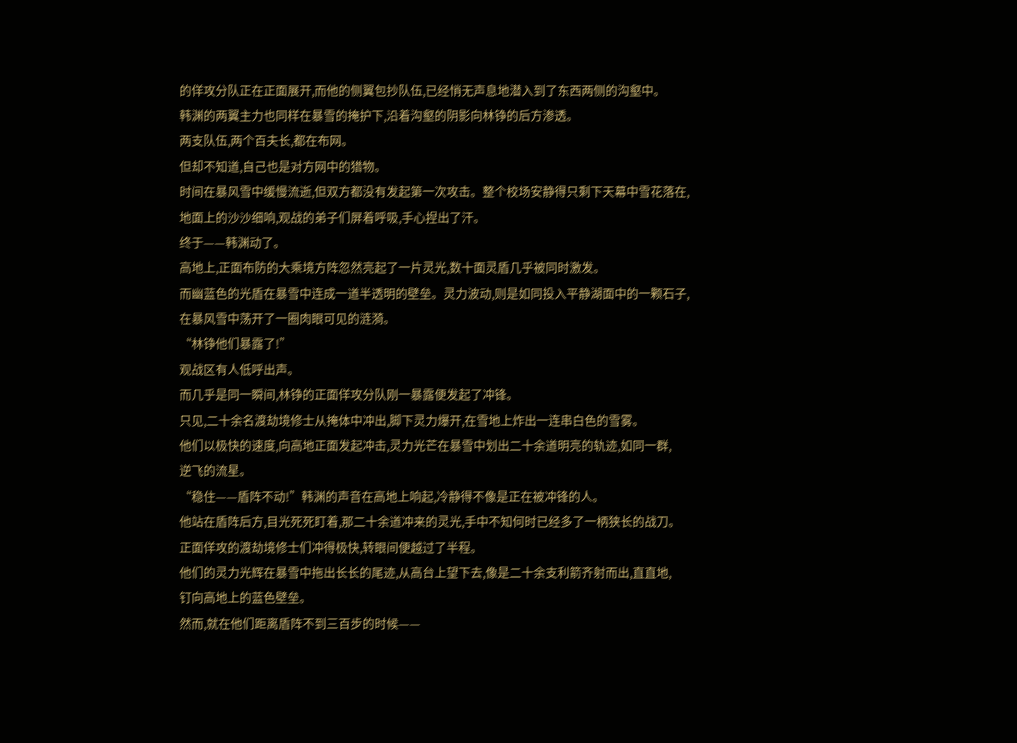的佯攻分队正在正面展开,而他的侧翼包抄队伍,已经悄无声息地潜入到了东西两侧的沟壑中。
韩渊的两翼主力也同样在暴雪的掩护下,沿着沟壑的阴影向林铮的后方渗透。
两支队伍,两个百夫长,都在布网。
但却不知道,自己也是对方网中的猎物。
时间在暴风雪中缓慢流逝,但双方都没有发起第一次攻击。整个校场安静得只剩下天幕中雪花落在,
地面上的沙沙细响,观战的弟子们屏着呼吸,手心捏出了汗。
终于——韩渊动了。
高地上,正面布防的大乘境方阵忽然亮起了一片灵光,数十面灵盾几乎被同时激发。
而幽蓝色的光盾在暴雪中连成一道半透明的壁垒。灵力波动,则是如同投入平静湖面中的一颗石子,
在暴风雪中荡开了一圈肉眼可见的涟漪。
“林铮他们暴露了!”
观战区有人低呼出声。
而几乎是同一瞬间,林铮的正面佯攻分队刚一暴露便发起了冲锋。
只见,二十余名渡劫境修士从掩体中冲出,脚下灵力爆开,在雪地上炸出一连串白色的雪雾。
他们以极快的速度,向高地正面发起冲击,灵力光芒在暴雪中划出二十余道明亮的轨迹,如同一群,
逆飞的流星。
“稳住——盾阵不动!”韩渊的声音在高地上响起,冷静得不像是正在被冲锋的人。
他站在盾阵后方,目光死死盯着,那二十余道冲来的灵光,手中不知何时已经多了一柄狭长的战刀。
正面佯攻的渡劫境修士们冲得极快,转眼间便越过了半程。
他们的灵力光辉在暴雪中拖出长长的尾迹,从高台上望下去,像是二十余支利箭齐射而出,直直地,
钉向高地上的蓝色壁垒。
然而,就在他们距离盾阵不到三百步的时候——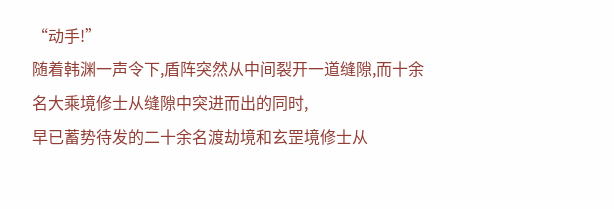“动手!”
随着韩渊一声令下,盾阵突然从中间裂开一道缝隙,而十余名大乘境修士从缝隙中突进而出的同时,
早已蓄势待发的二十余名渡劫境和玄罡境修士从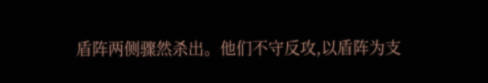盾阵两侧骤然杀出。他们不守反攻,以盾阵为支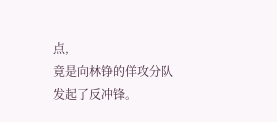点,
竟是向林铮的佯攻分队发起了反冲锋。